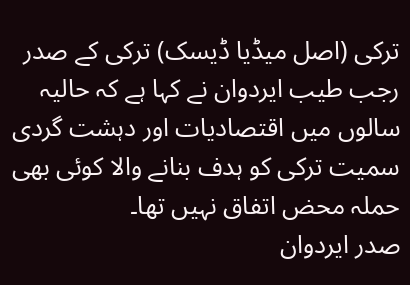ترکی (اصل میڈیا ڈیسک) ترکی کے صدر رجب طیب ایردوان نے کہا ہے کہ حالیہ سالوں میں اقتصادیات اور دہشت گردی سمیت ترکی کو ہدف بنانے والا کوئی بھی حملہ محض اتفاق نہیں تھا۔
صدر ایردوان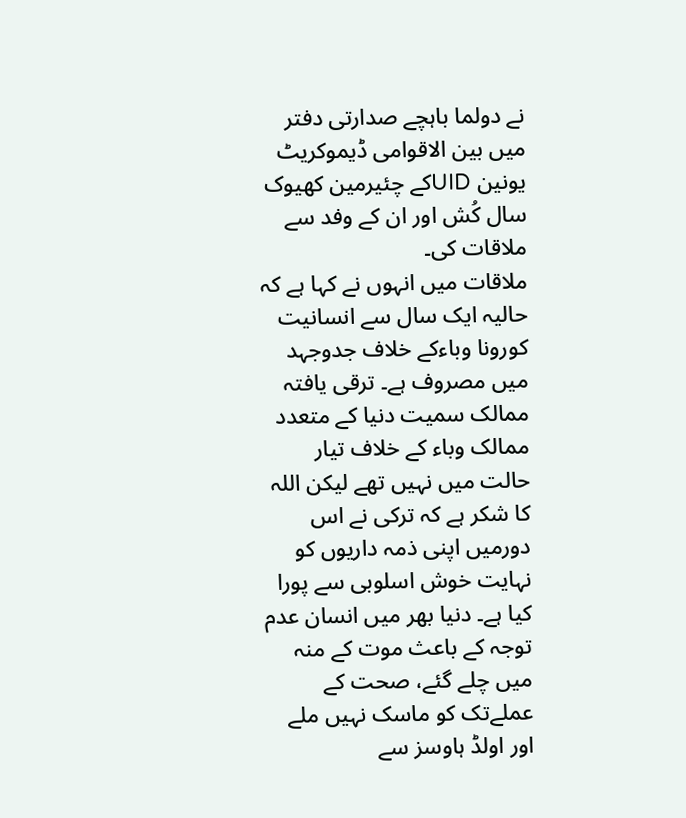نے دولما باہچے صدارتی دفتر میں بین الاقوامی ڈیموکریٹ یونین UIDکے چئیرمین کھیوک سال کُش اور ان کے وفد سے ملاقات کی۔
ملاقات میں انہوں نے کہا ہے کہ حالیہ ایک سال سے انسانیت کورونا وباءکے خلاف جدوجہد میں مصروف ہے۔ ترقی یافتہ ممالک سمیت دنیا کے متعدد ممالک وباء کے خلاف تیار حالت میں نہیں تھے لیکن اللہ کا شکر ہے کہ ترکی نے اس دورمیں اپنی ذمہ داریوں کو نہایت خوش اسلوبی سے پورا کیا ہے۔ دنیا بھر میں انسان عدم توجہ کے باعث موت کے منہ میں چلے گئے، صحت کے عملےتک کو ماسک نہیں ملے اور اولڈ ہاوسز سے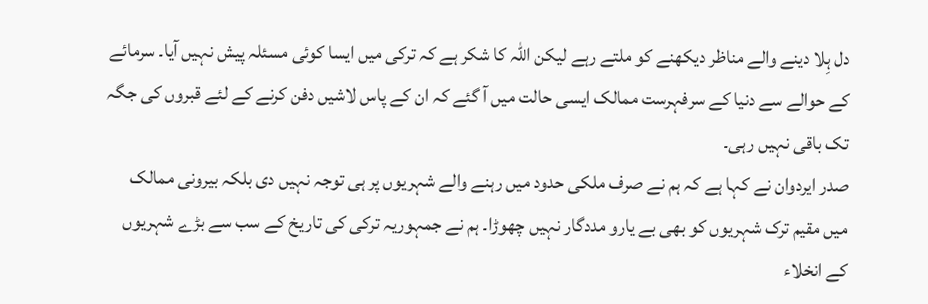دل ہِلا دینے والے مناظر دیکھنے کو ملتے رہے لیکن اللہ کا شکر ہے کہ ترکی میں ایسا کوئی مسئلہ پیش نہیں آیا۔ سرمائے کے حوالے سے دنیا کے سرفہرست ممالک ایسی حالت میں آ گئے کہ ان کے پاس لاشیں دفن کرنے کے لئے قبروں کی جگہ تک باقی نہیں رہی۔
صدر ایردوان نے کہا ہے کہ ہم نے صرف ملکی حدود میں رہنے والے شہریوں پر ہی توجہ نہیں دی بلکہ بیرونی ممالک میں مقیم ترک شہریوں کو بھی بے یارو مددگار نہیں چھوڑا۔ ہم نے جمہوریہ ترکی کی تاریخ کے سب سے بڑے شہریوں کے انخلاء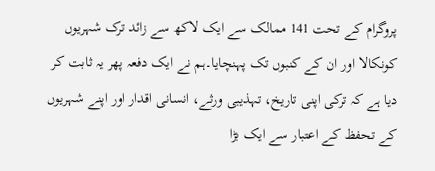پروگرام کے تحت 141 ممالک سے ایک لاکھ سے زائد ترک شہریوں کونکالا اور ان کے کنبوں تک پہنچایا۔ہم نے ایک دفعہ پھر یہ ثابت کر دیا ہے کہ ترکی اپنی تاریخ، تہذیبی ورثے، انسانی اقدار اور اپنے شہریوں کے تحفظ کے اعتبار سے ایک بڑا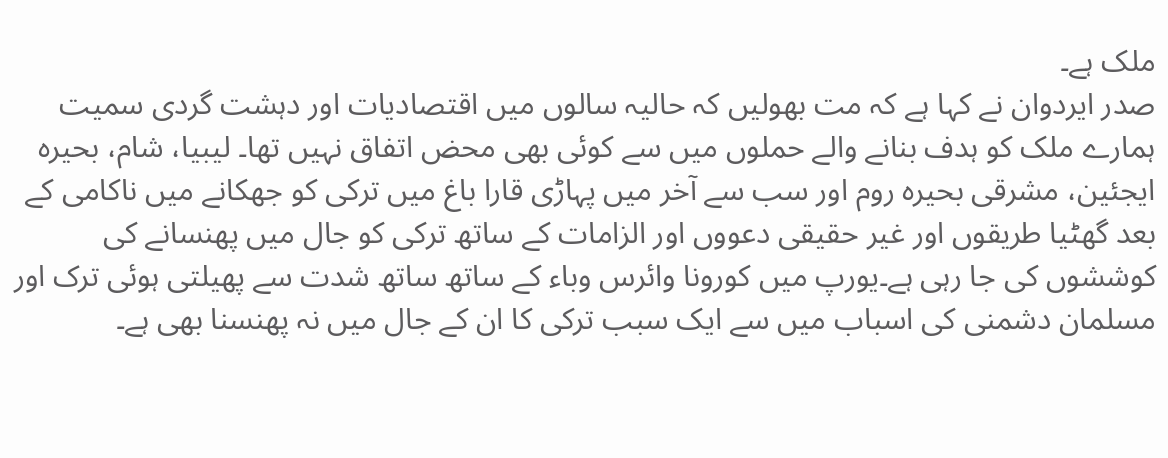ملک ہے۔
صدر ایردوان نے کہا ہے کہ مت بھولیں کہ حالیہ سالوں میں اقتصادیات اور دہشت گردی سمیت ہمارے ملک کو ہدف بنانے والے حملوں میں سے کوئی بھی محض اتفاق نہیں تھا۔ لیبیا، شام، بحیرہ ایجئین، مشرقی بحیرہ روم اور سب سے آخر میں پہاڑی قارا باغ میں ترکی کو جھکانے میں ناکامی کے بعد گھٹیا طریقوں اور غیر حقیقی دعووں اور الزامات کے ساتھ ترکی کو جال میں پھنسانے کی کوششوں کی جا رہی ہے۔یورپ میں کورونا وائرس وباء کے ساتھ ساتھ شدت سے پھیلتی ہوئی ترک اور مسلمان دشمنی کی اسباب میں سے ایک سبب ترکی کا ان کے جال میں نہ پھنسنا بھی ہے۔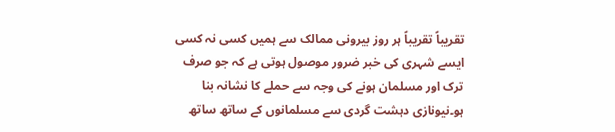تقریباً تقریباً ہر روز بیرونی ممالک سے ہمیں کسی نہ کسی ایسے شہری کی خبر ضرور موصول ہوتی ہے کہ جو صرف ترک اور مسلمان ہونے کی وجہ سے حملے کا نشانہ بنا ہو۔نیونازی دہشت گردی سے مسلمانوں کے ساتھ ساتھ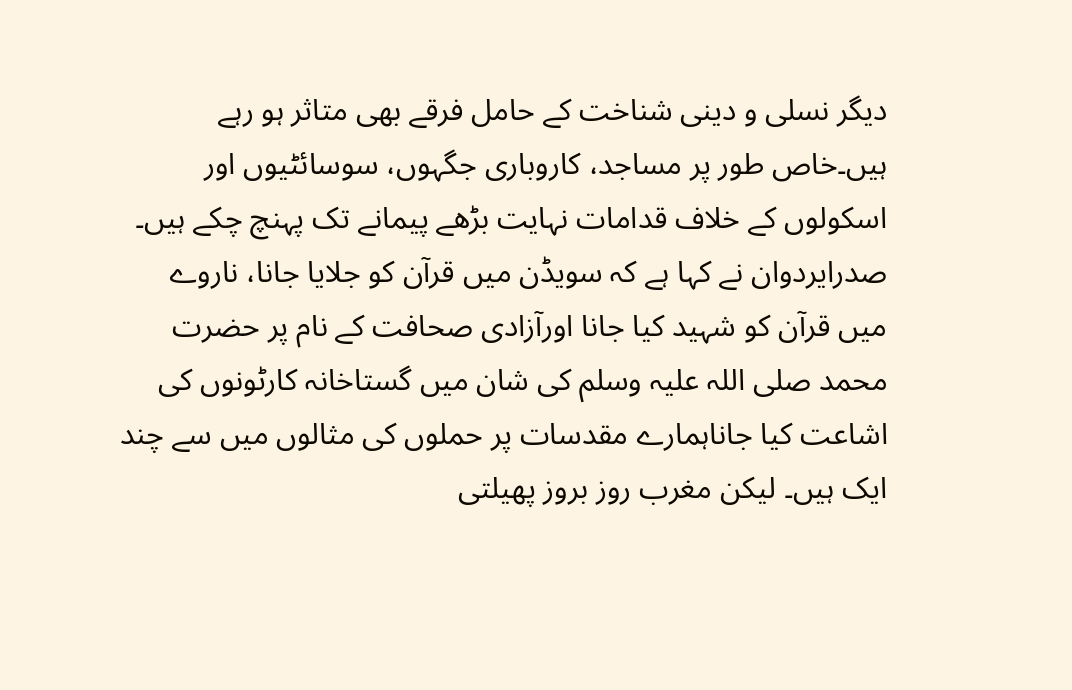دیگر نسلی و دینی شناخت کے حامل فرقے بھی متاثر ہو رہے ہیں۔خاص طور پر مساجد، کاروباری جگہوں، سوسائٹیوں اور اسکولوں کے خلاف قدامات نہایت بڑھے پیمانے تک پہنچ چکے ہیں۔
صدرایردوان نے کہا ہے کہ سویڈن میں قرآن کو جلایا جانا، ناروے میں قرآن کو شہید کیا جانا اورآزادی صحافت کے نام پر حضرت محمد صلی اللہ علیہ وسلم کی شان میں گستاخانہ کارٹونوں کی اشاعت کیا جاناہمارے مقدسات پر حملوں کی مثالوں میں سے چند ایک ہیں۔ لیکن مغرب روز بروز پھیلتی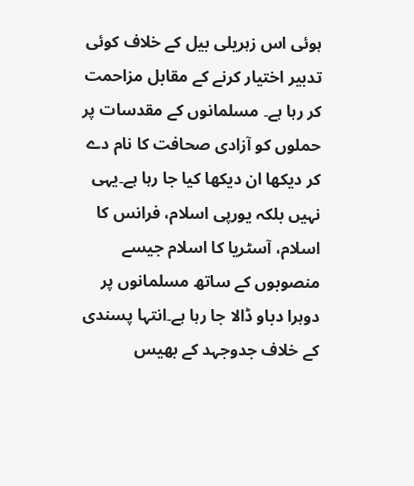ہوئی اس زہریلی بیل کے خلاف کوئی تدبیر اختیار کرنے کے مقابل مزاحمت کر رہا ہے۔ مسلمانوں کے مقدسات پر حملوں کو آزادی صحافت کا نام دے کر دیکھا ان دیکھا کیا جا رہا ہے۔یہی نہیں بلکہ یورپی اسلام، فرانس کا اسلام، آسٹریا کا اسلام جیسے منصوبوں کے ساتھ مسلمانوں پر دوہرا دباو ڈالا جا رہا ہے۔انتہا پسندی کے خلاف جدوجہد کے بھیس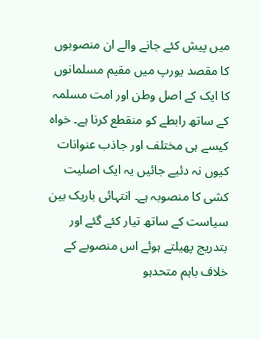میں پیش کئے جانے والے ان منصوبوں کا مقصد یورپ میں مقیم مسلمانوں کا ایک کے اصل وطن اور امت مسلمہ کے ساتھ رابطے کو منقطع کرنا ہے۔ خواہ کیسے ہی مختلف اور جاذب عنوانات کیوں نہ دئیے جائیں یہ ایک اصلیت کشی کا منصوبہ ہے۔ انتہائی باریک بین سیاست کے ساتھ تیار کئے گئے اور بتدریج پھیلتے ہوئے اس منصوبے کے خلاف باہم متحدہو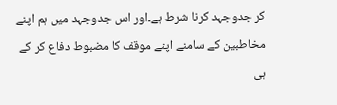کر جدوجہد کرنا شرط ہے۔اور اس جدوجہد میں ہم اپنے مخاطبین کے سامنے اپنے موقف کا مضبوط دفاع کر کے ہی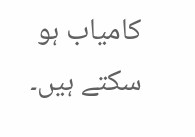کامیاب ہو سکتے ہیں۔